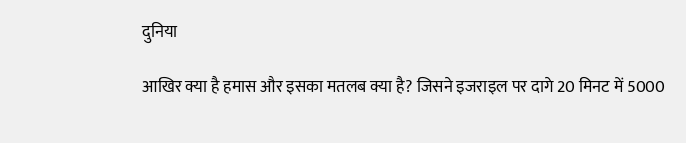दुनिया

आखिर क्या है हमास और इसका मतलब क्या है? जिसने इजराइल पर दागे 20 मिनट में 5000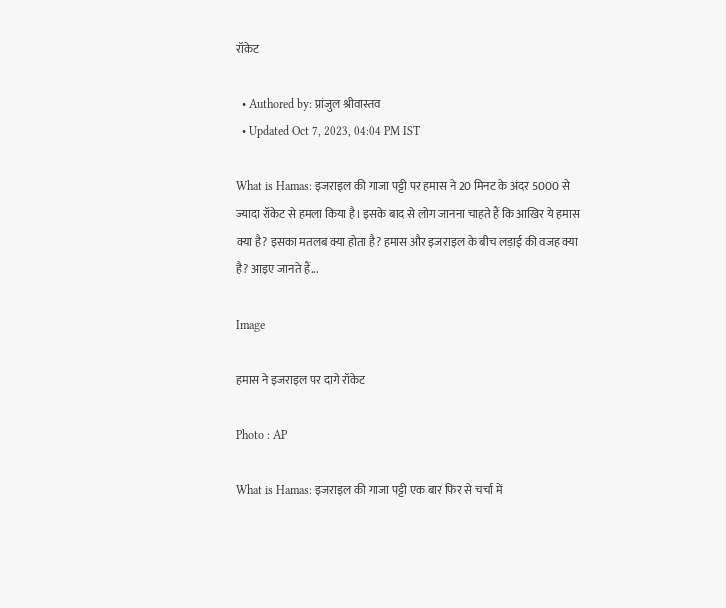रॉकेट

  • Authored by: प्रांजुल श्रीवास्तव
  • Updated Oct 7, 2023, 04:04 PM IST

What is Hamas: इजराइल की गाजा पट्टी पर हमास ने 20 मिनट के अंदर 5000 से ज्यादा रॉकेट से हमला किया है। इसके बाद से लोग जानना चाहते हैं कि आखिर ये हमास क्या है? इसका मतलब क्या होता है? हमास और इजराइल के बीच लड़ाई की वजह क्या है? आइए जानते हैं...

Image

हमास ने इजराइल पर दागे रॉकेट

Photo : AP

What is Hamas: इजराइल की गाजा पट्टी एक बार फिर से चर्चा में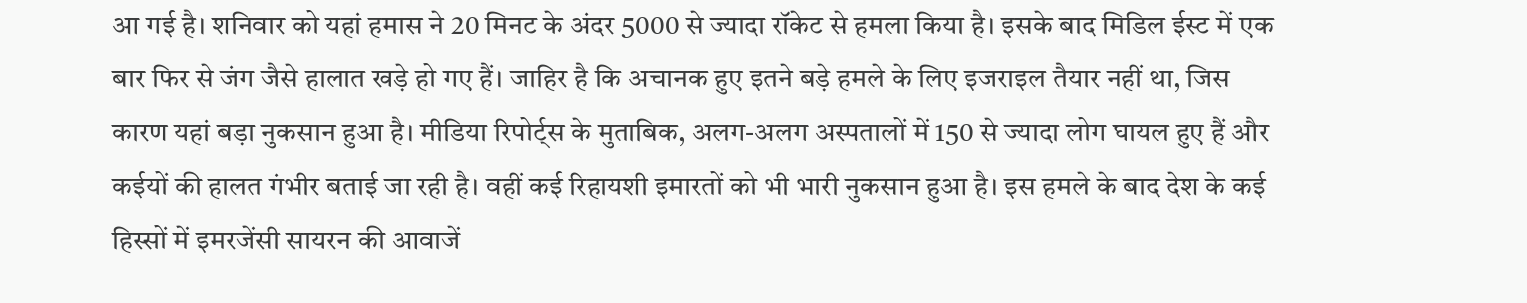आ गई है। शनिवार को यहां हमास ने 20 मिनट के अंदर 5000 से ज्यादा रॉकेट से हमला किया है। इसके बाद मिडिल ईस्ट में एक बार फिर से जंग जैसे हालात खड़े हो गए हैं। जाहिर है कि अचानक हुए इतने बड़े हमले के लिए इजराइल तैयार नहीं था, जिस कारण यहां बड़ा नुकसान हुआ है। मीडिया रिपोर्ट्स के मुताबिक, अलग-अलग अस्पतालों में 150 से ज्यादा लोग घायल हुए हैं और कईयों की हालत गंभीर बताई जा रही है। वहीं कई रिहायशी इमारतों को भी भारी नुकसान हुआ है। इस हमले के बाद देश के कई हिस्सों में इमरजेंसी सायरन की आवाजें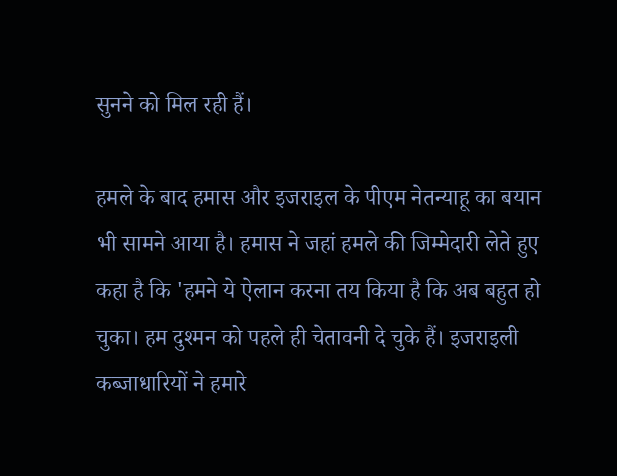सुनने को मिल रही हैं।

हमले के बाद हमास और इजराइल के पीएम नेतन्याहू का बयान भी सामने आया है। हमास ने जहां हमले की जिम्मेदारी लेते हुए कहा है कि 'हमने ये ऐलान करना तय किया है कि अब बहुत हो चुका। हम दुश्मन को पहले ही चेतावनी दे चुके हैं। इजराइली कब्जाधारियों ने हमारे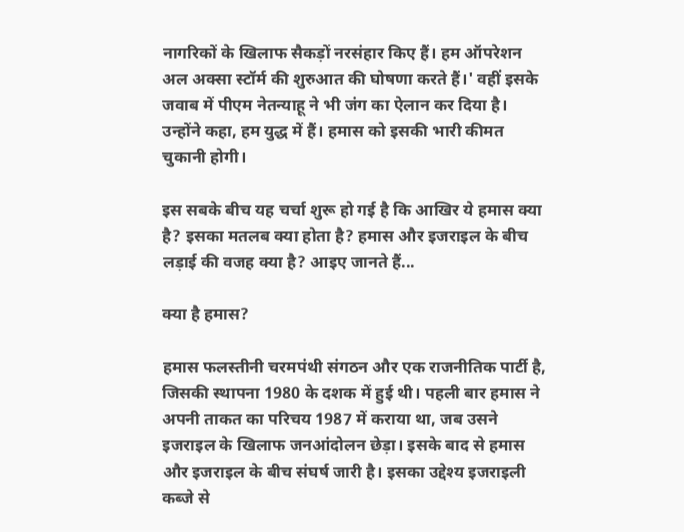नागरिकों के खिलाफ सैकड़ों नरसंहार किए हैं। हम ऑपरेशन अल अक्सा स्टॉर्म की शुरुआत की घोषणा करते हैं।' वहीं इसके जवाब में पीएम नेतन्याहू ने भी जंग का ऐलान कर दिया है। उन्होंने कहा, हम युद्ध में हैं। हमास को इसकी भारी कीमत चुकानी होगी।

इस सबके बीच यह चर्चा शुरू हो गई है कि आखिर ये हमास क्या है? इसका मतलब क्या होता है? हमास और इजराइल के बीच लड़ाई की वजह क्या है? आइए जानते हैं...

क्या है हमास?

हमास फलस्तीनी चरमपंथी संगठन और एक राजनीतिक पार्टी है, जिसकी स्थापना 1980 के दशक में हुई थी। पहली बार हमास ने अपनी ताकत का परिचय 1987 में कराया था, जब उसने इजराइल के खिलाफ जनआंदोलन छेड़ा। इसके बाद से हमास और इजराइल के बीच संघर्ष जारी है। इसका उद्देश्य इजराइली कब्जे से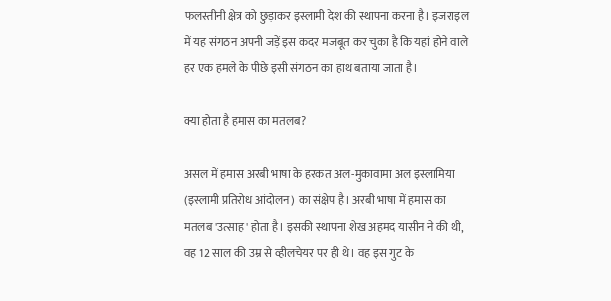फलस्तीनी क्षेत्र को छुड़ाकर इस्लामी देश की स्थापना करना है। इजराइल में यह संगठन अपनी जड़ें इस कदर मजबूत कर चुका है कि यहां होने वाले हर एक हमले के पीछे इसी संगठन का हाथ बताया जाता है।

क्या होता है हमास का मतलब?

असल में हमास अरबी भाषा के हरकत अल-मुकावामा अल इस्लामिया (इस्लामी प्रतिरोध आंदोलन) का संक्षेप है। अरबी भाषा में हमास का मतलब 'उत्साह' होता है। इसकी स्थापना शेख अहमद यासीन ने की थी, वह 12 साल की उम्र से व्हीलचेयर पर ही थे। वह इस गुट के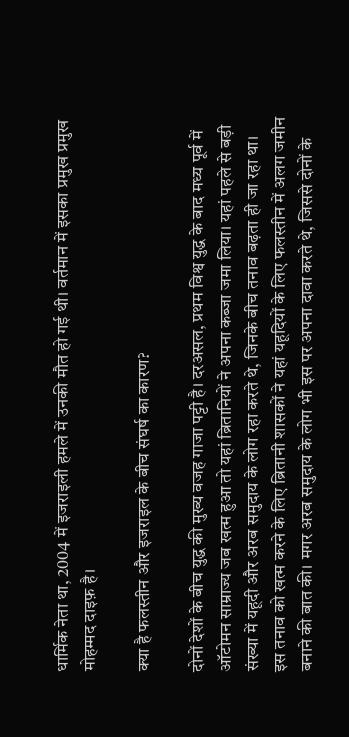धार्मिक नेता था, 2004 में इजराइली हमले में उनकी मौत हो गई थी। वर्तमान में इसका प्रमुख प्रमुख मोहम्मद दाइफ़ है।

क्या है फलस्तीन और इजराइल के बीच संघर्ष का कारण?

दोनों देशों के बीच युद्ध की मुख्य वजह गाजा पट्टी है। दरअसल, प्रथम विश्व युद्ध के बाद मध्य पूर्व में ऑटोमन साम्राज्य जब खत्म हुआ तो यहां ब्रितानियों ने अपना कब्जा जमा लिया। यहां पहले से बड़ी संख्या में यहूदी और अरब समुदाय के लोग रहा करते थे, जिनके बीच तनाव बढ़ता ही जा रहा था। इस तनाव को खत्म करने के लिए ब्रितानी शासकों ने यहां यहूदियों के लिए फलस्तीन में अलग जमीन बनाने की बात की। मगर अरब समुदाय के लोग भी इस पर अपना दावा करते थे, जिससे दोनों के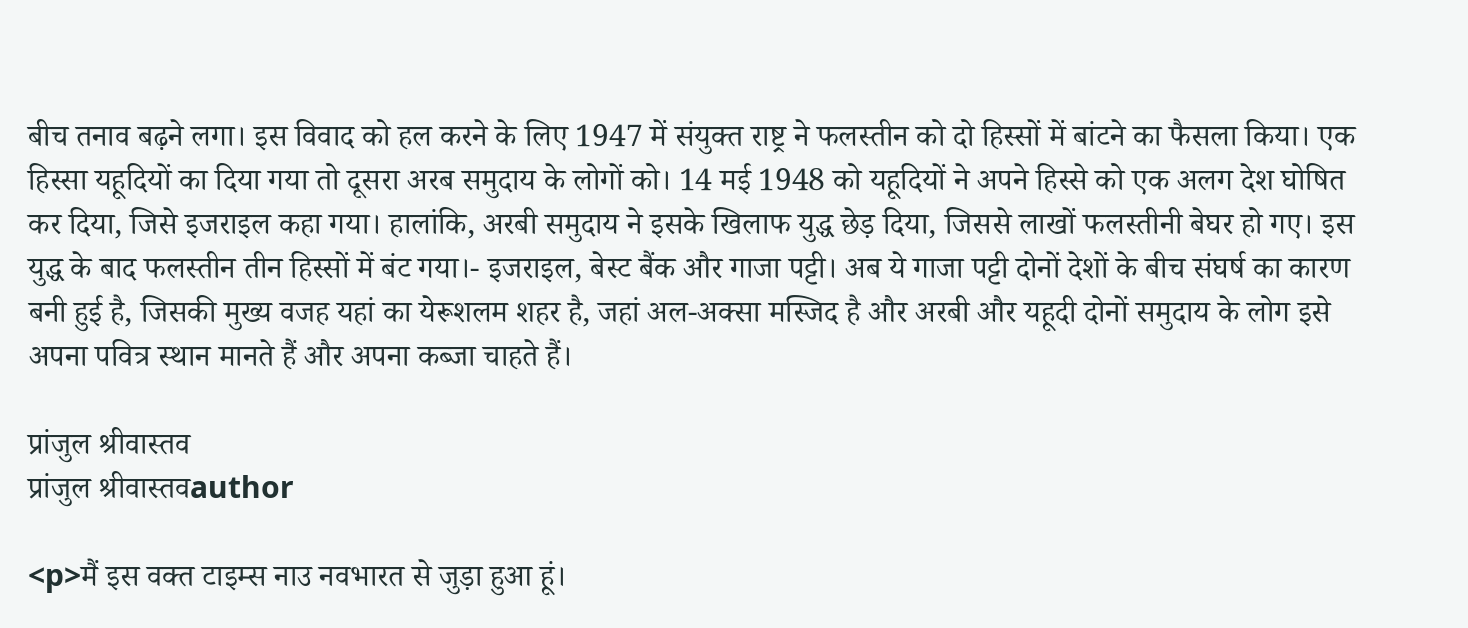बीच तनाव बढ़ने लगा। इस विवाद को हल करने के लिए 1947 में संयुक्त राष्ट्र ने फलस्तीन को दो हिस्सों में बांटने का फैसला किया। एक हिस्सा यहूदियों का दिया गया तो दूसरा अरब समुदाय के लोगों को। 14 मई 1948 को यहूदियों ने अपने हिस्से को एक अलग देश घोषित कर दिया, जिसे इजराइल कहा गया। हालांकि, अरबी समुदाय ने इसके खिलाफ युद्ध छेड़ दिया, जिससे लाखों फलस्तीनी बेघर हो गए। इस युद्ध के बाद फलस्तीन तीन हिस्सों में बंट गया।- इजराइल, बेस्ट बैंक और गाजा पट्टी। अब ये गाजा पट्टी दोनों देशों के बीच संघर्ष का कारण बनी हुई है, जिसकी मुख्य वजह यहां का येरूशलम शहर है, जहां अल-अक्सा मस्जिद है और अरबी और यहूदी दोनों समुदाय के लोग इसे अपना पवित्र स्थान मानते हैं और अपना कब्जा चाहते हैं।

प्रांजुल श्रीवास्तव
प्रांजुल श्रीवास्तवauthor

<p>मैं इस वक्त टाइम्स नाउ नवभारत से जुड़ा हुआ हूं।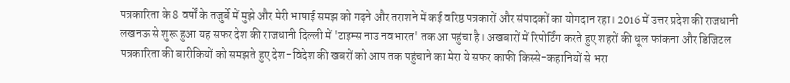पत्रकारिता के 8 वर्षों के तजुर्बे में मुझे और मेरी भाषाई समझ को गढ़ने और तराशने में कई वरिष्ठ पत्रकारों और संपादकों का योगदान रहा। 2016 में उत्तर प्रदेश की राजधानी लखनऊ से शुरू हुआ यह सफर देश की राजधानी दिल्ली में 'टाइम्स नाउ नवभारत' तक आ पहुंचा है। अखबारों में रिपोर्टिंग करते हुए शहरों की धूल फांकना और डिजिटल पत्रकारिता की बारीकियों को समझते हुए देश-विदेश की खबरों को आप तक पहुंचाने का मेरा ये सफर काफी किस्से-कहानियों से भरा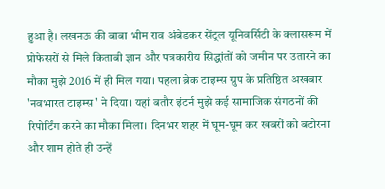हुआ है। लखनऊ की बाबा भीम राव अंबेडकर सेंट्रल यूनिवर्सिटी के क्लासरूम में प्रोफेसरों से मिले किताबी ज्ञान और पत्रकारीय सिद्धांतों को जमीन पर उतारने का मौका मुझे 2016 में ही मिल गया। पहला ब्रेक टाइम्स ग्रुप के प्रतिष्ठित अखबार 'नवभारत टाइम्स' ने दिया। यहां बतौर इंटर्न मुझे कई सामाजिक संगठनों की रिपोर्टिंग करने का मौका मिला। दिनभर शहर में घूम-घूम कर खबरों को बटोरना और शाम होते ही उन्हें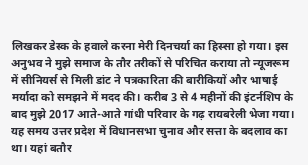लिखकर डेस्क के हवाले करना मेरी दिनचर्या का हिस्सा हो गया। इस अनुभव ने मुझे समाज के तौर तरीकों से परिचित कराया तो न्यूजरूम में सीनियर्स से मिली डांट ने पत्रकारिता की बारीकियों और भाषाई मर्यादा को समझने में मदद की। करीब 3 से 4 महीनों की इंटर्नशिप के बाद मुझे 2017 आते-आते गांधी परिवार के गढ़ रायबरेली भेजा गया। यह समय उत्तर प्रदेश में विधानसभा चुनाव और सत्ता के बदलाव का था। यहां बतौर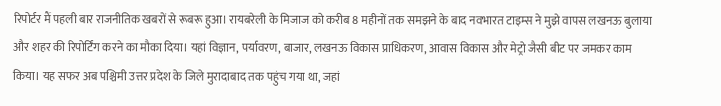रिपोर्टर मैं पहली बार राजनीतिक खबरों से रूबरू हुआ। रायबरेली के मिजाज को करीब 8 महीनों तक समझने के बाद नवभारत टाइम्स ने मुझे वापस लखनऊ बुलाया और शहर की रिपोर्टिंग करने का मौका दिया। यहां विज्ञान, पर्यावरण, बाजार, लखनऊ विकास प्राधिकरण, आवास विकास और मेट्रो जैसी बीट पर जमकर काम किया। यह सफर अब पश्चिमी उत्तर प्रदेश के जिले मुरादाबाद तक पहुंच गया था, जहां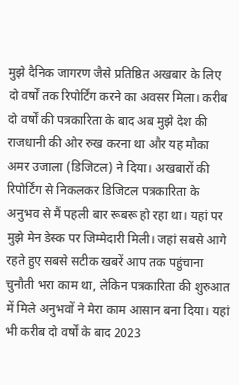मुझे दैनिक जागरण जैसे प्रतिष्ठित अखबार के लिए दो वर्षों तक रिपोर्टिंग करने का अवसर मिला। करीब दो वर्षों की पत्रकारिता के बाद अब मुझे देश की राजधानी की ओर रुख करना था और यह मौका अमर उजाला (डिजिटल) ने दिया। अखबारों की रिपोर्टिंग से निकलकर डिजिटल पत्रकारिता के अनुभव से मैं पहली बार रूबरू हो रहा था। यहां पर मुझे मेन डेस्क पर जिम्मेदारी मिली। जहां सबसे आगे रहते हुए सबसे सटीक खबरें आप तक पहुंचाना चुनौती भरा काम था, लेकिन पत्रकारिता की शुरुआत में मिले अनुभवों ने मेरा काम आसान बना दिया। यहां भी करीब दो वर्षों के बाद 2023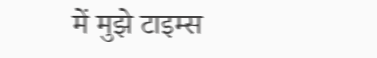में मुझे टाइम्स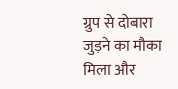ग्रुप से दोबारा जुड़ने का मौका मिला और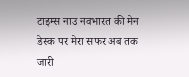टाइम्स नाउ नवभारत की मेन डेस्क पर मेरा सफर अब तक जारी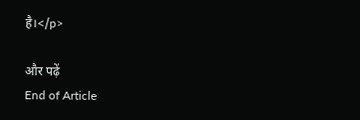है।</p>

और पढ़ें
End of Article